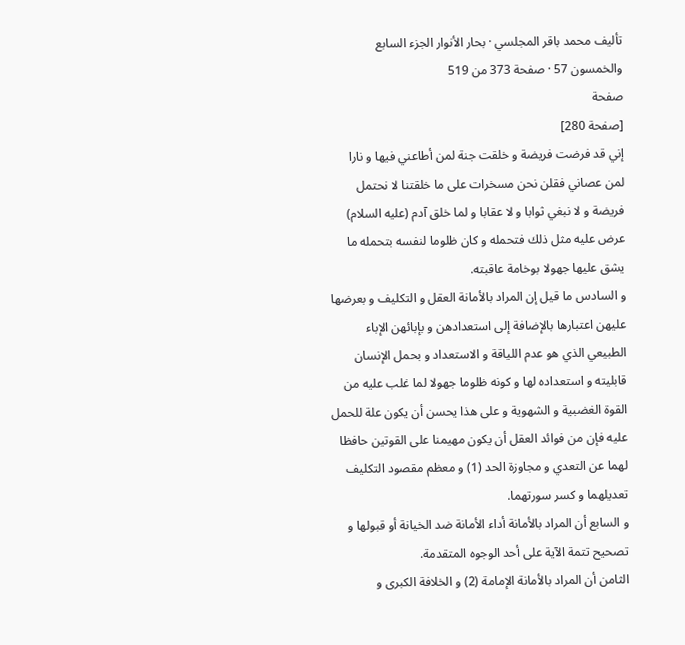تأليف محمد باقر المجلسي · بحار الأنوار الجزء السابع والخمسون 57 · صفحة 373 من 519
صفحة
[صفحة 280]
إني قد فرضت فريضة و خلقت جنة لمن أطاعني فيها و نارا لمن عصاني فقلن نحن مسخرات على ما خلقتنا لا نحتمل فريضة و لا نبغي ثوابا و لا عقابا و لما خلق آدم (عليه السلام) عرض عليه مثل ذلك فتحمله و كان ظلوما لنفسه بتحمله ما يشق عليها جهولا بوخامة عاقبته.
و السادس ما قيل إن المراد بالأمانة العقل و التكليف و بعرضها عليهن اعتبارها بالإضافة إلى استعدادهن و بإبائهن الإباء الطبيعي الذي هو عدم اللياقة و الاستعداد و بحمل الإنسان قابليته و استعداده لها و كونه ظلوما جهولا لما غلب عليه من القوة الغضبية و الشهوية و على هذا يحسن أن يكون علة للحمل عليه فإن من فوائد العقل أن يكون مهيمنا على القوتين حافظا لهما عن التعدي و مجاوزة الحد (1) و معظم مقصود التكليف تعديلهما و كسر سورتهما.
و السابع أن المراد بالأمانة أداء الأمانة ضد الخيانة أو قبولها و تصحيح تتمة الآية على أحد الوجوه المتقدمة.
الثامن أن المراد بالأمانة الإمامة (2) و الخلافة الكبرى و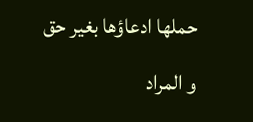حملها ادعاؤها بغير حق و المراد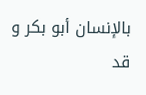بالإنسان أبو بكر و قد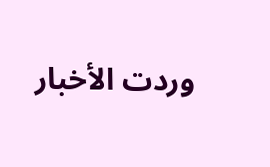وردت الأخبار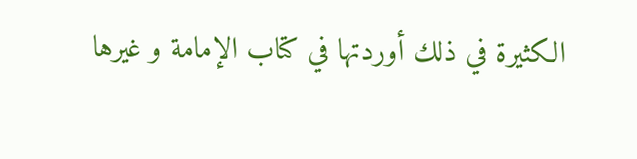الكثيرة في ذلك أوردتها في كتاب الإمامة و غيرها